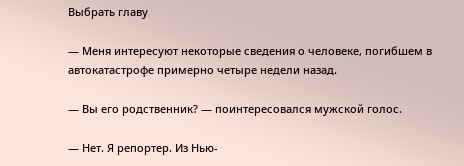Выбрать главу

— Меня интересуют некоторые сведения о человеке, погибшем в автокатастрофе примерно четыре недели назад.

— Вы его родственник? — поинтересовался мужской голос.

— Нет. Я репортер. Из Нью-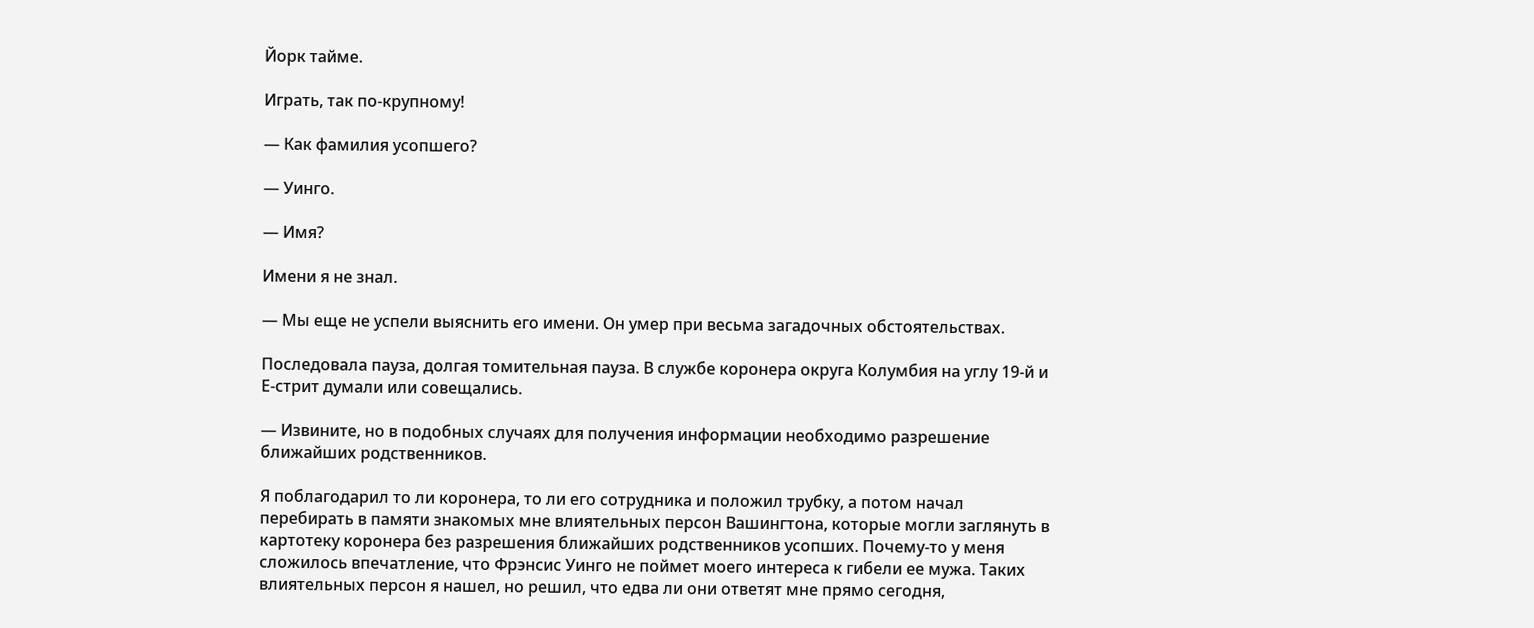Йорк тайме.

Играть, так по-крупному!

— Как фамилия усопшего?

— Уинго.

— Имя?

Имени я не знал.

— Мы еще не успели выяснить его имени. Он умер при весьма загадочных обстоятельствах.

Последовала пауза, долгая томительная пауза. В службе коронера округа Колумбия на углу 19-й и Е-стрит думали или совещались.

— Извините, но в подобных случаях для получения информации необходимо разрешение ближайших родственников.

Я поблагодарил то ли коронера, то ли его сотрудника и положил трубку, а потом начал перебирать в памяти знакомых мне влиятельных персон Вашингтона, которые могли заглянуть в картотеку коронера без разрешения ближайших родственников усопших. Почему-то у меня сложилось впечатление, что Фрэнсис Уинго не поймет моего интереса к гибели ее мужа. Таких влиятельных персон я нашел, но решил, что едва ли они ответят мне прямо сегодня,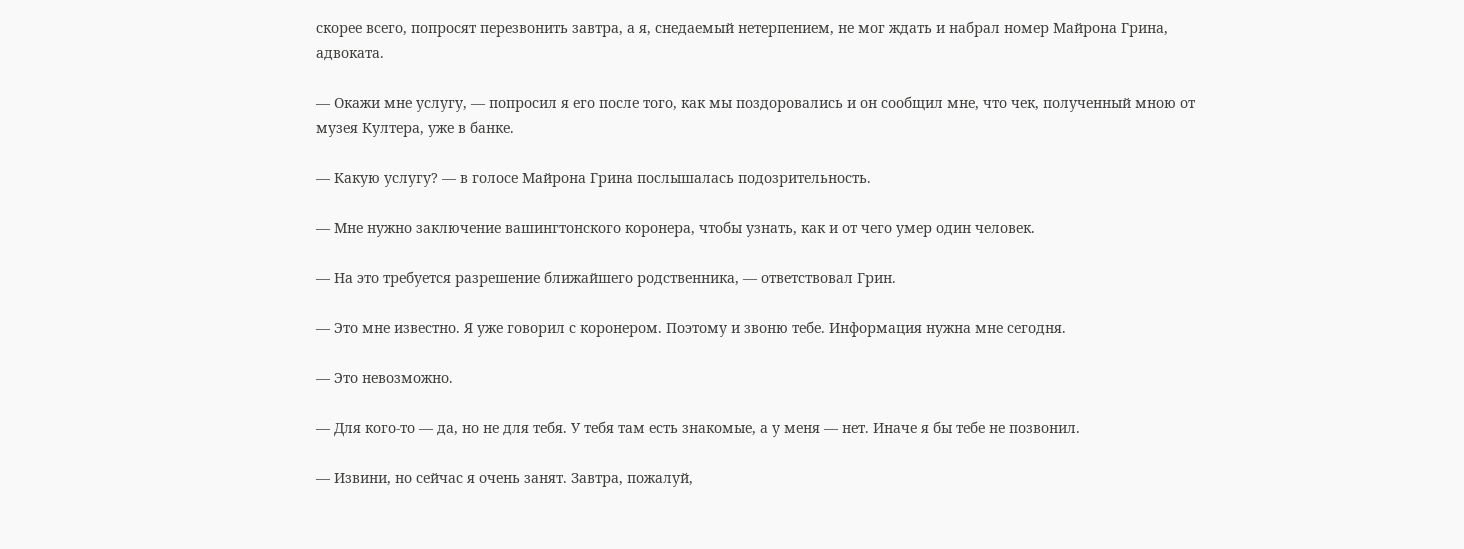скорее всего, попросят перезвонить завтра, а я, снедаемый нетерпением, не мог ждать и набрал номер Майрона Грина, адвоката.

— Окажи мне услугу, — попросил я его после того, как мы поздоровались и он сообщил мне, что чек, полученный мною от музея Култера, уже в банке.

— Какую услугу? — в голосе Майрона Грина послышалась подозрительность.

— Мне нужно заключение вашингтонского коронера, чтобы узнать, как и от чего умер один человек.

— На это требуется разрешение ближайшего родственника, — ответствовал Грин.

— Это мне известно. Я уже говорил с коронером. Поэтому и звоню тебе. Информация нужна мне сегодня.

— Это невозможно.

— Для кого-то — да, но не для тебя. У тебя там есть знакомые, а у меня — нет. Иначе я бы тебе не позвонил.

— Извини, но сейчас я очень занят. Завтра, пожалуй,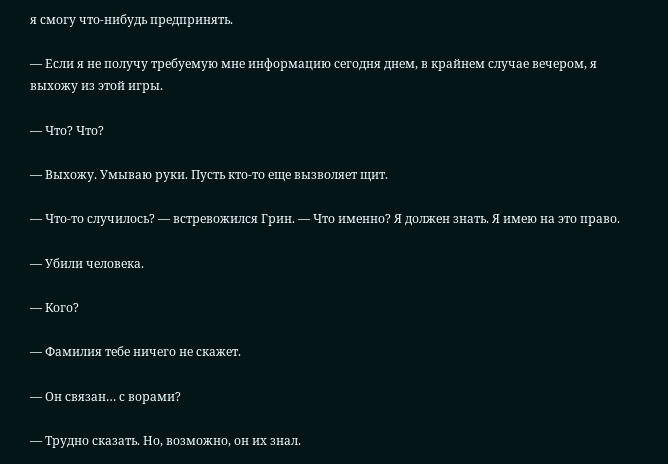я смогу что-нибудь предпринять.

— Если я не получу требуемую мне информацию сегодня днем, в крайнем случае вечером, я выхожу из этой игры.

— Что? Что?

— Выхожу. Умываю руки. Пусть кто-то еще вызволяет щит.

— Что-то случилось? — встревожился Грин. — Что именно? Я должен знать. Я имею на это право.

— Убили человека.

— Кого?

— Фамилия тебе ничего не скажет.

— Он связан… с ворами?

— Трудно сказать. Но, возможно, он их знал.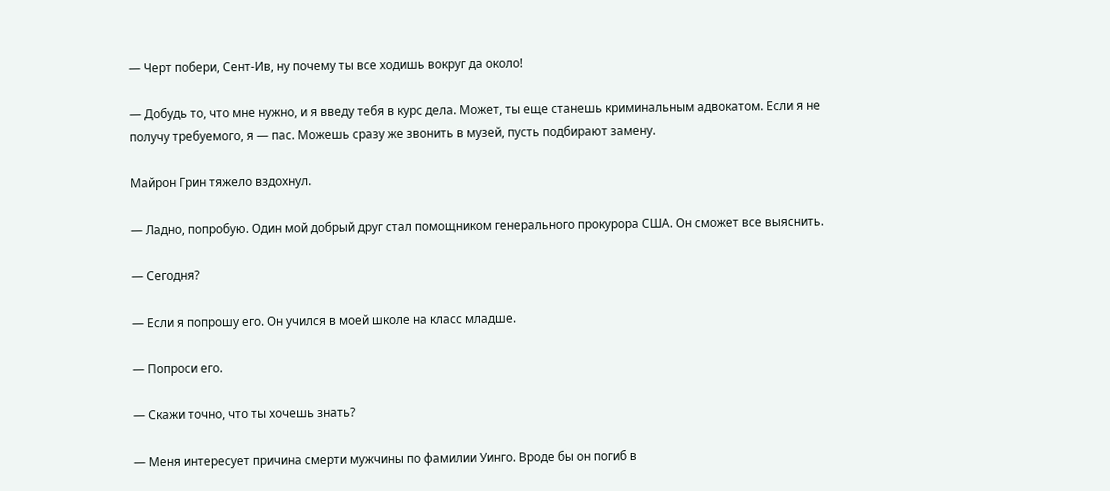— Черт побери, Сент-Ив, ну почему ты все ходишь вокруг да около!

— Добудь то, что мне нужно, и я введу тебя в курс дела. Может, ты еще станешь криминальным адвокатом. Если я не получу требуемого, я — пас. Можешь сразу же звонить в музей, пусть подбирают замену.

Майрон Грин тяжело вздохнул.

— Ладно, попробую. Один мой добрый друг стал помощником генерального прокурора США. Он сможет все выяснить.

— Сегодня?

— Если я попрошу его. Он учился в моей школе на класс младше.

— Попроси его.

— Скажи точно, что ты хочешь знать?

— Меня интересует причина смерти мужчины по фамилии Уинго. Вроде бы он погиб в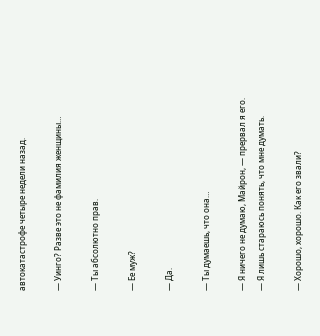автокатастрофе четыре недели назад.

— Уинго? Разве это не фамилия женщины…

— Ты абсолютно прав.

— Ее муж?

— Да.

— Ты думаешь, что она…

— Я ничего не думаю, Майрон, — прервал я его. — Я лишь стараюсь понять, что мне думать.

— Хорошо, хорошо. Как его звали?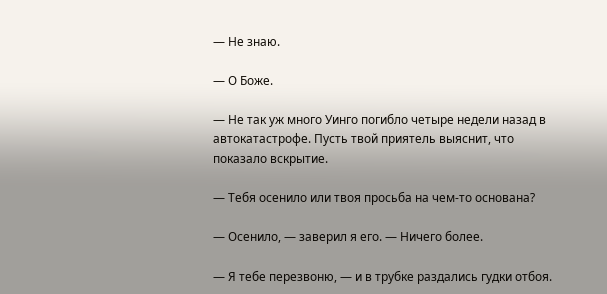— Не знаю.

— О Боже.

— Не так уж много Уинго погибло четыре недели назад в автокатастрофе. Пусть твой приятель выяснит, что показало вскрытие.

— Тебя осенило или твоя просьба на чем-то основана?

— Осенило, — заверил я его. — Ничего более.

— Я тебе перезвоню, — и в трубке раздались гудки отбоя.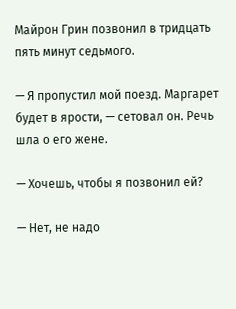Майрон Грин позвонил в тридцать пять минут седьмого.

— Я пропустил мой поезд. Маргарет будет в ярости, — сетовал он. Речь шла о его жене.

— Хочешь, чтобы я позвонил ей?

— Нет, не надо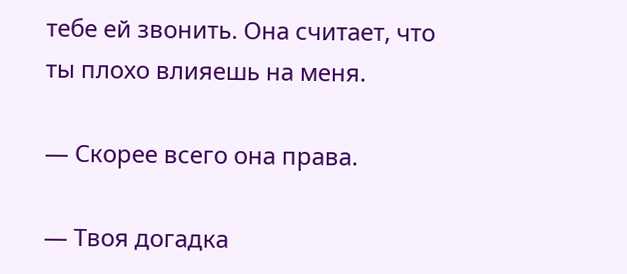тебе ей звонить. Она считает, что ты плохо влияешь на меня.

— Скорее всего она права.

— Твоя догадка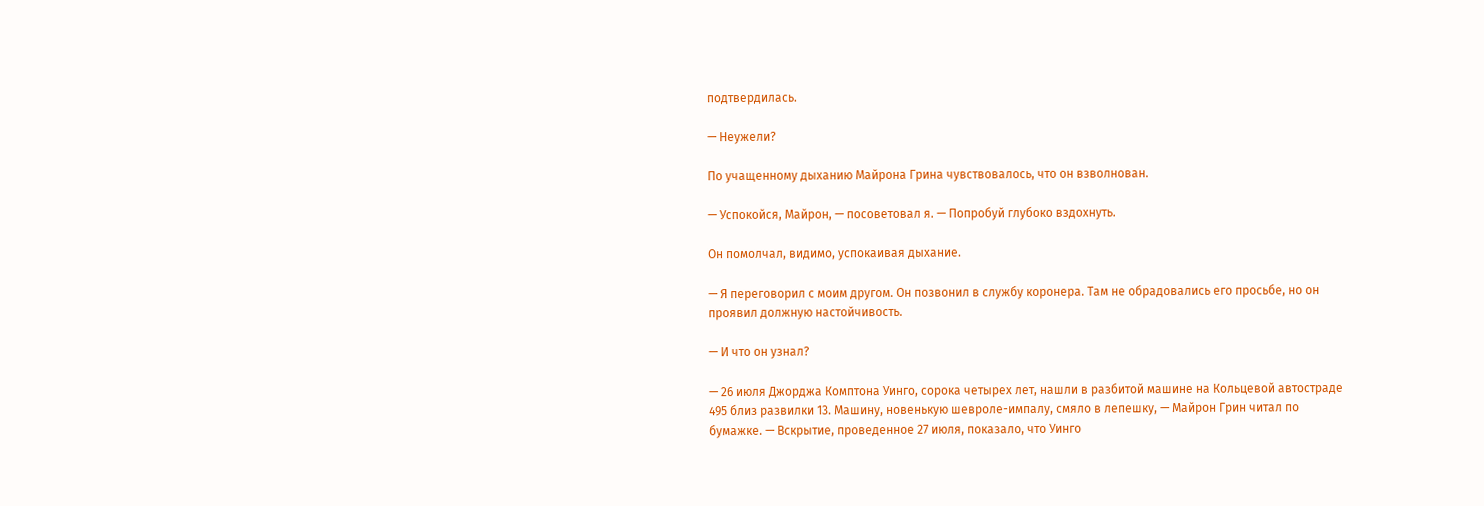подтвердилась.

— Неужели?

По учащенному дыханию Майрона Грина чувствовалось, что он взволнован.

— Успокойся, Майрон, — посоветовал я. — Попробуй глубоко вздохнуть.

Он помолчал, видимо, успокаивая дыхание.

— Я переговорил с моим другом. Он позвонил в службу коронера. Там не обрадовались его просьбе, но он проявил должную настойчивость.

— И что он узнал?

— 26 июля Джорджа Комптона Уинго, сорока четырех лет, нашли в разбитой машине на Кольцевой автостраде 495 близ развилки 13. Машину, новенькую шевроле-импалу, смяло в лепешку, — Майрон Грин читал по бумажке. — Вскрытие, проведенное 27 июля, показало, что Уинго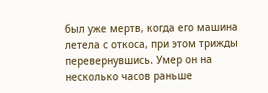был уже мертв, когда его машина летела с откоса, при этом трижды перевернувшись. Умер он на несколько часов раньше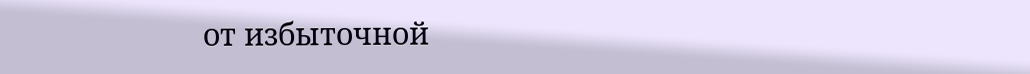от избыточной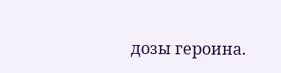дозы героина.